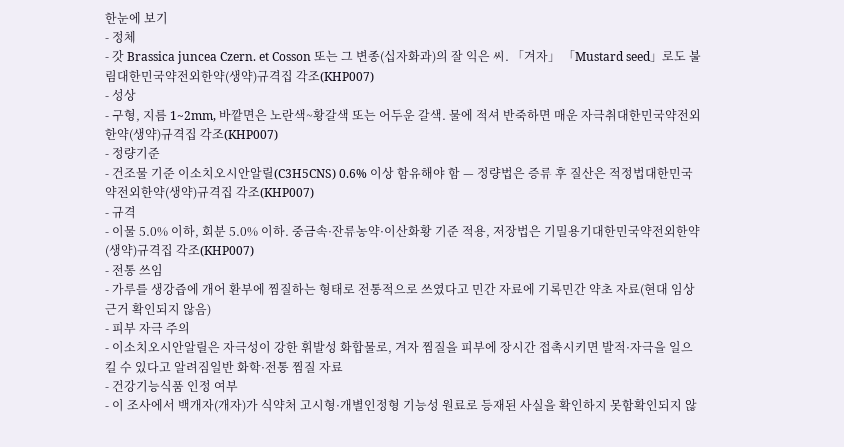한눈에 보기
- 정체
- 갓 Brassica juncea Czern. et Cosson 또는 그 변종(십자화과)의 잘 익은 씨. 「겨자」 「Mustard seed」로도 불림대한민국약전외한약(생약)규격집 각조(KHP007)
- 성상
- 구형, 지름 1~2mm, 바깥면은 노란색~황갈색 또는 어두운 갈색. 물에 적셔 반죽하면 매운 자극취대한민국약전외한약(생약)규격집 각조(KHP007)
- 정량기준
- 건조물 기준 이소치오시안알릴(C3H5CNS) 0.6% 이상 함유해야 함 — 정량법은 증류 후 질산은 적정법대한민국약전외한약(생약)규격집 각조(KHP007)
- 규격
- 이물 5.0% 이하, 회분 5.0% 이하. 중금속·잔류농약·이산화황 기준 적용, 저장법은 기밀용기대한민국약전외한약(생약)규격집 각조(KHP007)
- 전통 쓰임
- 가루를 생강즙에 개어 환부에 찜질하는 형태로 전통적으로 쓰였다고 민간 자료에 기록민간 약초 자료(현대 임상 근거 확인되지 않음)
- 피부 자극 주의
- 이소치오시안알릴은 자극성이 강한 휘발성 화합물로, 겨자 찜질을 피부에 장시간 접촉시키면 발적·자극을 일으킬 수 있다고 알려짐일반 화학·전통 찜질 자료
- 건강기능식품 인정 여부
- 이 조사에서 백개자(개자)가 식약처 고시형·개별인정형 기능성 원료로 등재된 사실을 확인하지 못함확인되지 않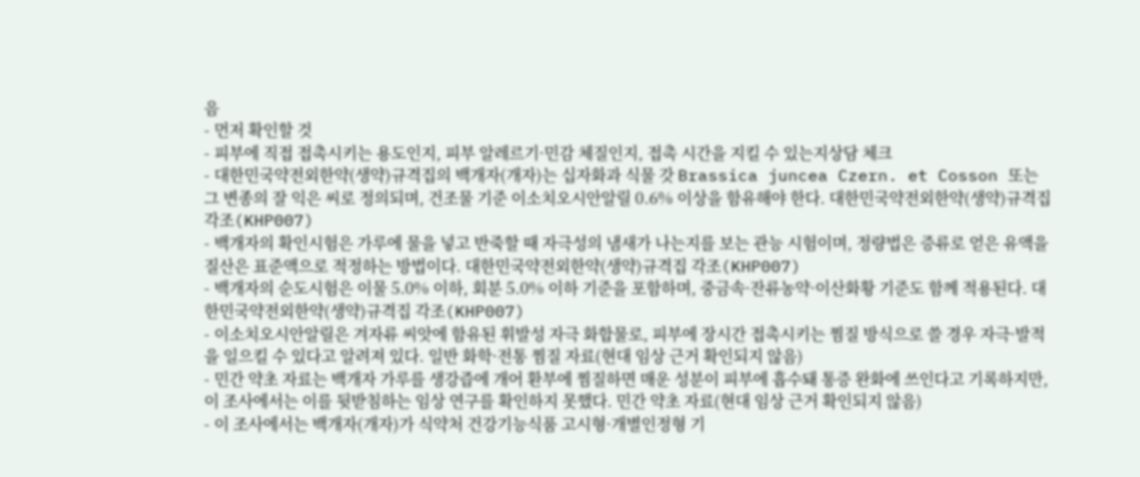음
- 먼저 확인할 것
- 피부에 직접 접촉시키는 용도인지, 피부 알레르기·민감 체질인지, 접촉 시간을 지킬 수 있는지상담 체크
- 대한민국약전외한약(생약)규격집의 백개자(개자)는 십자화과 식물 갓 Brassica juncea Czern. et Cosson 또는 그 변종의 잘 익은 씨로 정의되며, 건조물 기준 이소치오시안알릴 0.6% 이상을 함유해야 한다. 대한민국약전외한약(생약)규격집 각조(KHP007)
- 백개자의 확인시험은 가루에 물을 넣고 반죽할 때 자극성의 냄새가 나는지를 보는 관능 시험이며, 정량법은 증류로 얻은 유액을 질산은 표준액으로 적정하는 방법이다. 대한민국약전외한약(생약)규격집 각조(KHP007)
- 백개자의 순도시험은 이물 5.0% 이하, 회분 5.0% 이하 기준을 포함하며, 중금속·잔류농약·이산화황 기준도 함께 적용된다. 대한민국약전외한약(생약)규격집 각조(KHP007)
- 이소치오시안알릴은 겨자류 씨앗에 함유된 휘발성 자극 화합물로, 피부에 장시간 접촉시키는 찜질 방식으로 쓸 경우 자극·발적을 일으킬 수 있다고 알려져 있다. 일반 화학·전통 찜질 자료(현대 임상 근거 확인되지 않음)
- 민간 약초 자료는 백개자 가루를 생강즙에 개어 환부에 찜질하면 매운 성분이 피부에 흡수돼 통증 완화에 쓰인다고 기록하지만, 이 조사에서는 이를 뒷받침하는 임상 연구를 확인하지 못했다. 민간 약초 자료(현대 임상 근거 확인되지 않음)
- 이 조사에서는 백개자(개자)가 식약처 건강기능식품 고시형·개별인정형 기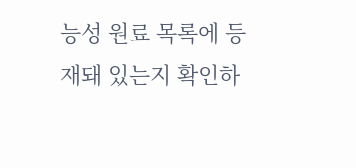능성 원료 목록에 등재돼 있는지 확인하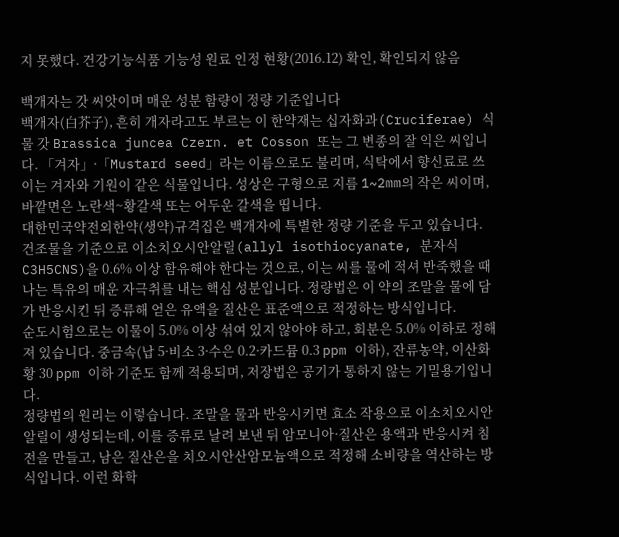지 못했다. 건강기능식품 기능성 원료 인정 현황(2016.12) 확인, 확인되지 않음

백개자는 갓 씨앗이며 매운 성분 함량이 정량 기준입니다
백개자(白芥子), 흔히 개자라고도 부르는 이 한약재는 십자화과(Cruciferae) 식물 갓 Brassica juncea Czern. et Cosson 또는 그 변종의 잘 익은 씨입니다. 「겨자」·「Mustard seed」라는 이름으로도 불리며, 식탁에서 향신료로 쓰이는 겨자와 기원이 같은 식물입니다. 성상은 구형으로 지름 1~2mm의 작은 씨이며, 바깥면은 노란색~황갈색 또는 어두운 갈색을 띱니다.
대한민국약전외한약(생약)규격집은 백개자에 특별한 정량 기준을 두고 있습니다. 건조물을 기준으로 이소치오시안알릴(allyl isothiocyanate, 분자식 C3H5CNS)을 0.6% 이상 함유해야 한다는 것으로, 이는 씨를 물에 적셔 반죽했을 때 나는 특유의 매운 자극취를 내는 핵심 성분입니다. 정량법은 이 약의 조말을 물에 담가 반응시킨 뒤 증류해 얻은 유액을 질산은 표준액으로 적정하는 방식입니다.
순도시험으로는 이물이 5.0% 이상 섞여 있지 않아야 하고, 회분은 5.0% 이하로 정해져 있습니다. 중금속(납 5·비소 3·수은 0.2·카드뮴 0.3 ppm 이하), 잔류농약, 이산화황 30 ppm 이하 기준도 함께 적용되며, 저장법은 공기가 통하지 않는 기밀용기입니다.
정량법의 원리는 이렇습니다. 조말을 물과 반응시키면 효소 작용으로 이소치오시안알릴이 생성되는데, 이를 증류로 날려 보낸 뒤 암모니아·질산은 용액과 반응시켜 침전을 만들고, 남은 질산은을 치오시안산암모늄액으로 적정해 소비량을 역산하는 방식입니다. 이런 화학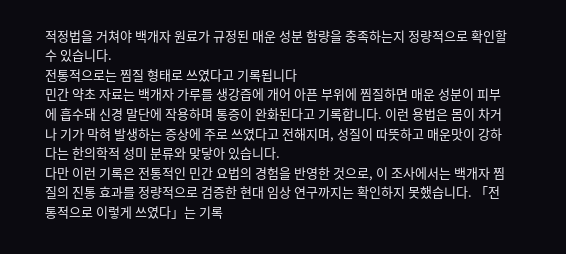적정법을 거쳐야 백개자 원료가 규정된 매운 성분 함량을 충족하는지 정량적으로 확인할 수 있습니다.
전통적으로는 찜질 형태로 쓰였다고 기록됩니다
민간 약초 자료는 백개자 가루를 생강즙에 개어 아픈 부위에 찜질하면 매운 성분이 피부에 흡수돼 신경 말단에 작용하며 통증이 완화된다고 기록합니다. 이런 용법은 몸이 차거나 기가 막혀 발생하는 증상에 주로 쓰였다고 전해지며, 성질이 따뜻하고 매운맛이 강하다는 한의학적 성미 분류와 맞닿아 있습니다.
다만 이런 기록은 전통적인 민간 요법의 경험을 반영한 것으로, 이 조사에서는 백개자 찜질의 진통 효과를 정량적으로 검증한 현대 임상 연구까지는 확인하지 못했습니다. 「전통적으로 이렇게 쓰였다」는 기록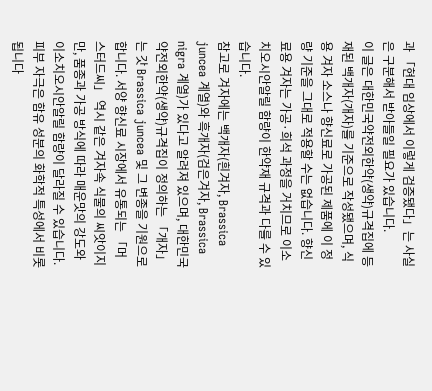과 「현대 임상에서 이렇게 검증됐다」는 사실은 구분해서 받아들일 필요가 있습니다.
이 글은 대한민국약전외한약(생약)규격집에 등재된 백개자(개자)를 기준으로 작성됐으며, 식용 겨자 소스나 향신료로 가공된 제품에 이 정량 기준을 그대로 적용할 수는 없습니다. 향신료용 겨자는 가공·희석 과정을 거치므로 이소치오시안알릴 함량이 한약재 규격과 다를 수 있습니다.
참고로 겨자에는 백개자(흰겨자, Brassica juncea 계열)와 흑개자(검은겨자, Brassica nigra 계열)가 있다고 알려져 있으며, 대한민국약전외한약(생약)규격집이 정의하는 「개자」는 갓 Brassica juncea 및 그 변종을 기원으로 합니다. 서양 향신료 시장에서 유통되는 「머스터드씨」 역시 같은 겨자속 식물의 씨앗이지만, 품종과 가공 방식에 따라 매운맛의 강도와 이소치오시안알릴 함량이 달라질 수 있습니다.
피부 자극은 함유 성분의 화학적 특성에서 비롯됩니다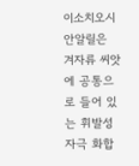이소치오시안알릴은 겨자류 씨앗에 공통으로 들어 있는 휘발성 자극 화합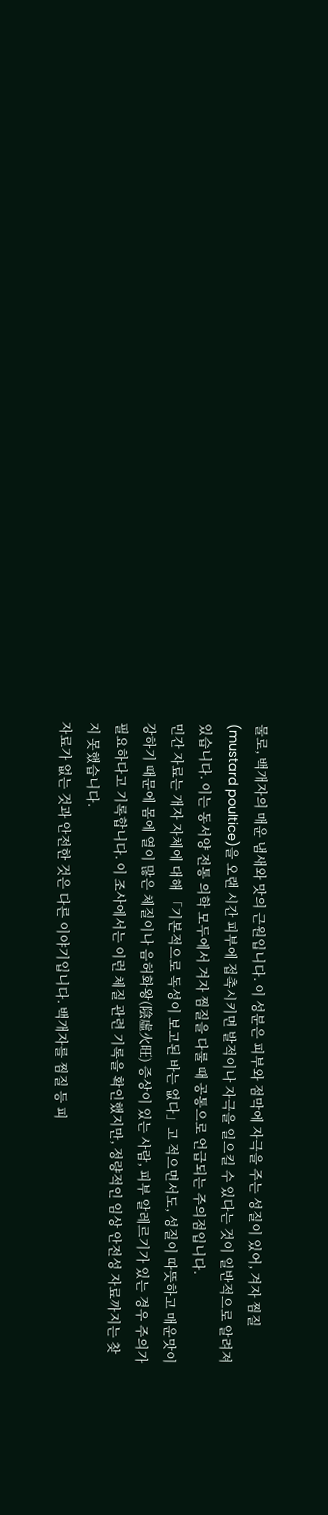물로, 백개자의 매운 냄새와 맛의 근원입니다. 이 성분은 피부와 점막에 자극을 주는 성질이 있어, 겨자 찜질(mustard poultice)을 오랜 시간 피부에 접촉시키면 발적이나 자극을 일으킬 수 있다는 것이 일반적으로 알려져 있습니다. 이는 동서양 전통 의학 모두에서 겨자 찜질을 다룰 때 공통으로 언급되는 주의점입니다.
민간 자료는 개자 자체에 대해 「기본적으로 독성이 보고된 바는 없다」고 적으면서도, 성질이 따뜻하고 매운맛이 강하기 때문에 몸에 열이 많은 체질이나 음허화왕(陰虛火旺) 증상이 있는 사람, 피부 알레르기가 있는 경우 주의가 필요하다고 기록합니다. 이 조사에서는 이런 체질 관련 기록을 확인했지만, 정량적인 임상 안전성 자료까지는 찾지 못했습니다.
자료가 없는 것과 안전한 것은 다른 이야기입니다. 백개자를 찜질 등 피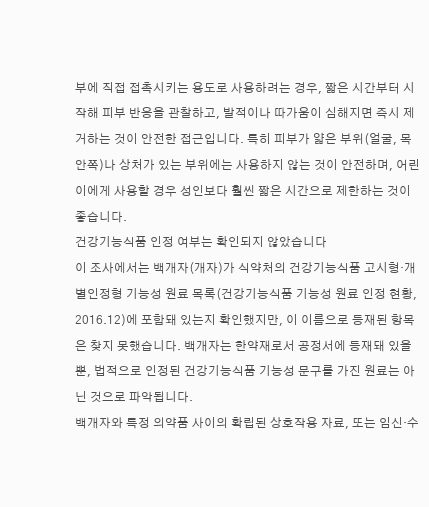부에 직접 접촉시키는 용도로 사용하려는 경우, 짧은 시간부터 시작해 피부 반응을 관찰하고, 발적이나 따가움이 심해지면 즉시 제거하는 것이 안전한 접근입니다. 특히 피부가 얇은 부위(얼굴, 목 안쪽)나 상처가 있는 부위에는 사용하지 않는 것이 안전하며, 어린이에게 사용할 경우 성인보다 훨씬 짧은 시간으로 제한하는 것이 좋습니다.
건강기능식품 인정 여부는 확인되지 않았습니다
이 조사에서는 백개자(개자)가 식약처의 건강기능식품 고시형·개별인정형 기능성 원료 목록(건강기능식품 기능성 원료 인정 현황, 2016.12)에 포함돼 있는지 확인했지만, 이 이름으로 등재된 항목은 찾지 못했습니다. 백개자는 한약재로서 공정서에 등재돼 있을 뿐, 법적으로 인정된 건강기능식품 기능성 문구를 가진 원료는 아닌 것으로 파악됩니다.
백개자와 특정 의약품 사이의 확립된 상호작용 자료, 또는 임신·수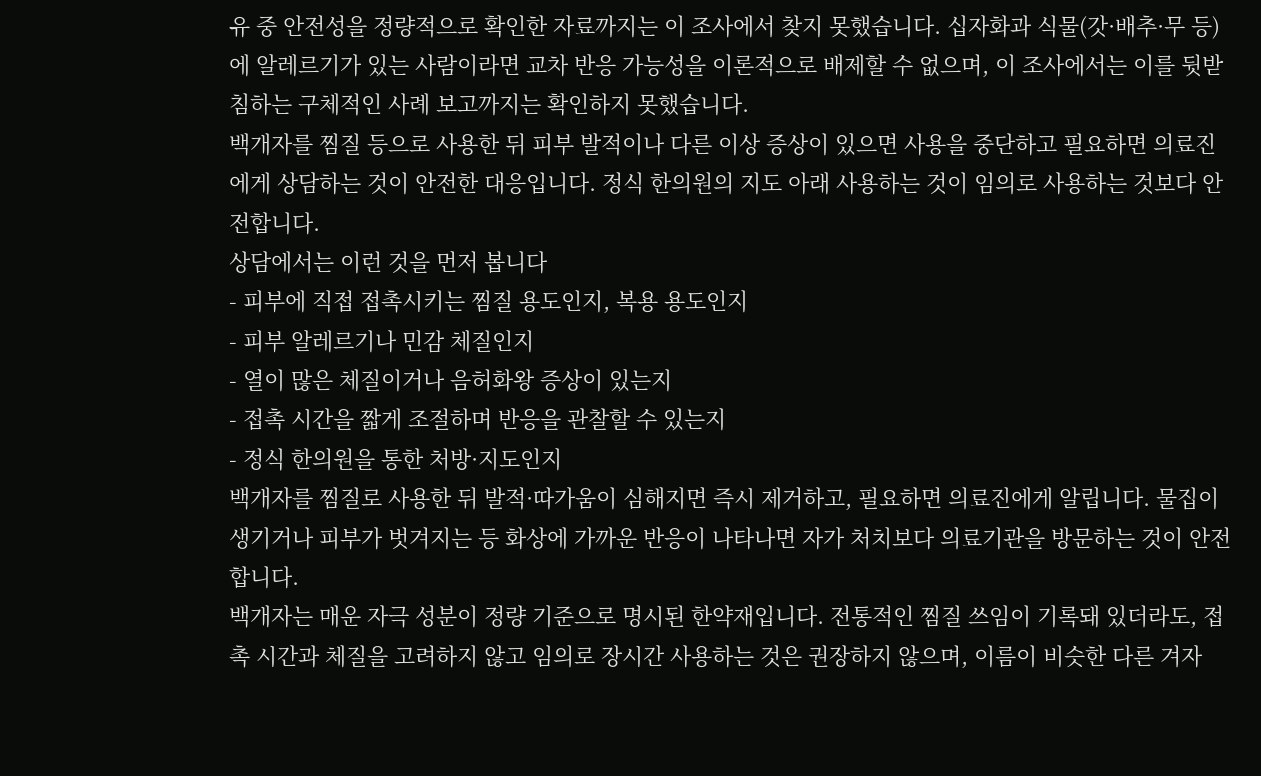유 중 안전성을 정량적으로 확인한 자료까지는 이 조사에서 찾지 못했습니다. 십자화과 식물(갓·배추·무 등)에 알레르기가 있는 사람이라면 교차 반응 가능성을 이론적으로 배제할 수 없으며, 이 조사에서는 이를 뒷받침하는 구체적인 사례 보고까지는 확인하지 못했습니다.
백개자를 찜질 등으로 사용한 뒤 피부 발적이나 다른 이상 증상이 있으면 사용을 중단하고 필요하면 의료진에게 상담하는 것이 안전한 대응입니다. 정식 한의원의 지도 아래 사용하는 것이 임의로 사용하는 것보다 안전합니다.
상담에서는 이런 것을 먼저 봅니다
- 피부에 직접 접촉시키는 찜질 용도인지, 복용 용도인지
- 피부 알레르기나 민감 체질인지
- 열이 많은 체질이거나 음허화왕 증상이 있는지
- 접촉 시간을 짧게 조절하며 반응을 관찰할 수 있는지
- 정식 한의원을 통한 처방·지도인지
백개자를 찜질로 사용한 뒤 발적·따가움이 심해지면 즉시 제거하고, 필요하면 의료진에게 알립니다. 물집이 생기거나 피부가 벗겨지는 등 화상에 가까운 반응이 나타나면 자가 처치보다 의료기관을 방문하는 것이 안전합니다.
백개자는 매운 자극 성분이 정량 기준으로 명시된 한약재입니다. 전통적인 찜질 쓰임이 기록돼 있더라도, 접촉 시간과 체질을 고려하지 않고 임의로 장시간 사용하는 것은 권장하지 않으며, 이름이 비슷한 다른 겨자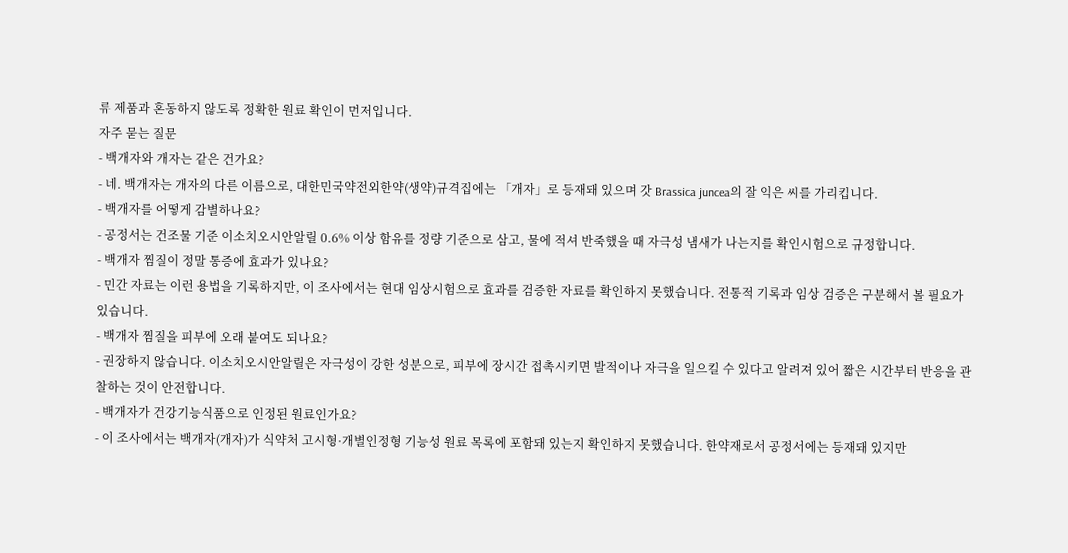류 제품과 혼동하지 않도록 정확한 원료 확인이 먼저입니다.
자주 묻는 질문
- 백개자와 개자는 같은 건가요?
- 네. 백개자는 개자의 다른 이름으로, 대한민국약전외한약(생약)규격집에는 「개자」로 등재돼 있으며 갓 Brassica juncea의 잘 익은 씨를 가리킵니다.
- 백개자를 어떻게 감별하나요?
- 공정서는 건조물 기준 이소치오시안알릴 0.6% 이상 함유를 정량 기준으로 삼고, 물에 적셔 반죽했을 때 자극성 냄새가 나는지를 확인시험으로 규정합니다.
- 백개자 찜질이 정말 통증에 효과가 있나요?
- 민간 자료는 이런 용법을 기록하지만, 이 조사에서는 현대 임상시험으로 효과를 검증한 자료를 확인하지 못했습니다. 전통적 기록과 임상 검증은 구분해서 볼 필요가 있습니다.
- 백개자 찜질을 피부에 오래 붙여도 되나요?
- 권장하지 않습니다. 이소치오시안알릴은 자극성이 강한 성분으로, 피부에 장시간 접촉시키면 발적이나 자극을 일으킬 수 있다고 알려져 있어 짧은 시간부터 반응을 관찰하는 것이 안전합니다.
- 백개자가 건강기능식품으로 인정된 원료인가요?
- 이 조사에서는 백개자(개자)가 식약처 고시형·개별인정형 기능성 원료 목록에 포함돼 있는지 확인하지 못했습니다. 한약재로서 공정서에는 등재돼 있지만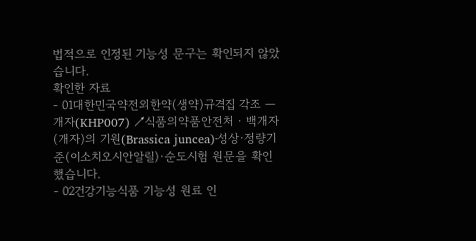법적으로 인정된 기능성 문구는 확인되지 않았습니다.
확인한 자료
- 01대한민국약전외한약(생약)규격집 각조 — 개자(KHP007) ↗식품의약품안전처 · 백개자(개자)의 기원(Brassica juncea)·성상·정량기준(이소치오시안알릴)·순도시험 원문을 확인했습니다.
- 02건강기능식품 기능성 원료 인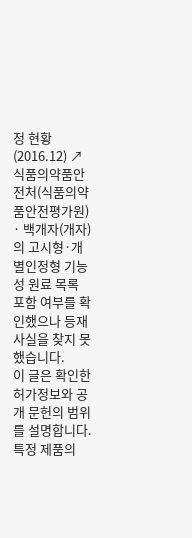정 현황(2016.12) ↗식품의약품안전처(식품의약품안전평가원) · 백개자(개자)의 고시형·개별인정형 기능성 원료 목록 포함 여부를 확인했으나 등재 사실을 찾지 못했습니다.
이 글은 확인한 허가정보와 공개 문헌의 범위를 설명합니다. 특정 제품의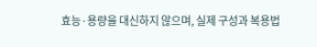효능·용량을 대신하지 않으며, 실제 구성과 복용법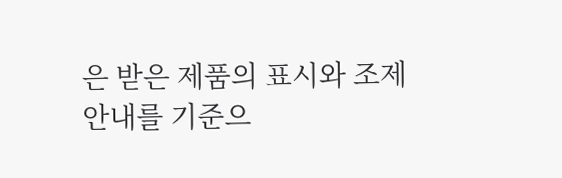은 받은 제품의 표시와 조제 안내를 기준으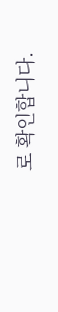로 확인합니다.